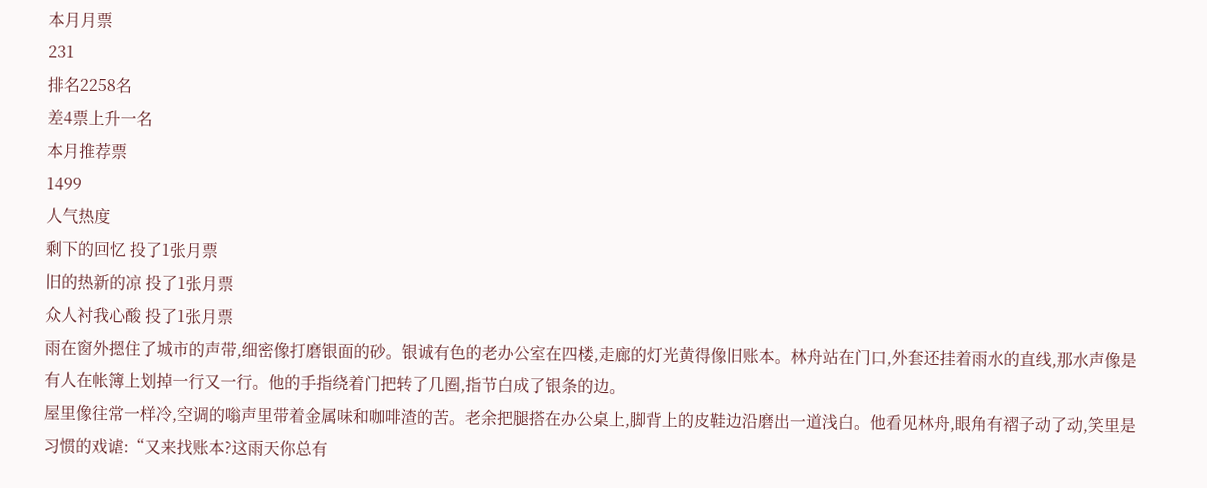本月月票
231
排名2258名
差4票上升一名
本月推荐票
1499
人气热度
剩下的回忆 投了1张月票
旧的热新的凉 投了1张月票
众人衬我心酸 投了1张月票
雨在窗外摁住了城市的声带,细密像打磨银面的砂。银诚有色的老办公室在四楼,走廊的灯光黄得像旧账本。林舟站在门口,外套还挂着雨水的直线,那水声像是有人在帐簿上划掉一行又一行。他的手指绕着门把转了几圈,指节白成了银条的边。
屋里像往常一样冷,空调的嗡声里带着金属味和咖啡渣的苦。老余把腿搭在办公桌上,脚背上的皮鞋边沿磨出一道浅白。他看见林舟,眼角有褶子动了动,笑里是习惯的戏谑:“又来找账本?这雨天你总有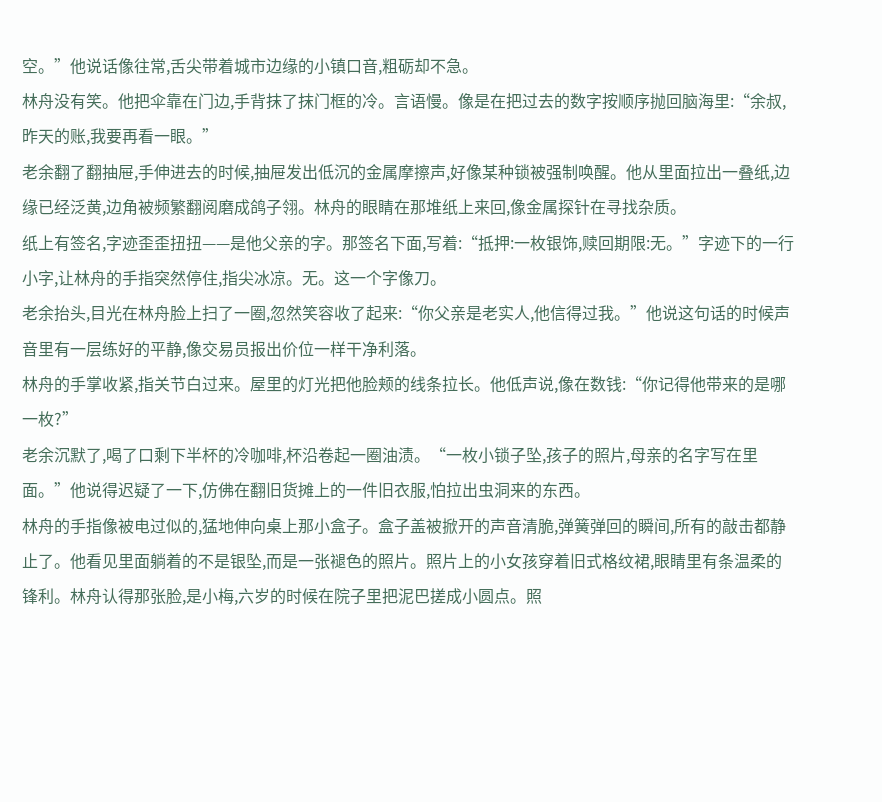空。”他说话像往常,舌尖带着城市边缘的小镇口音,粗砺却不急。
林舟没有笑。他把伞靠在门边,手背抹了抹门框的冷。言语慢。像是在把过去的数字按顺序抛回脑海里:“余叔,昨天的账,我要再看一眼。”
老余翻了翻抽屉,手伸进去的时候,抽屉发出低沉的金属摩擦声,好像某种锁被强制唤醒。他从里面拉出一叠纸,边缘已经泛黄,边角被频繁翻阅磨成鸽子翎。林舟的眼睛在那堆纸上来回,像金属探针在寻找杂质。
纸上有签名,字迹歪歪扭扭——是他父亲的字。那签名下面,写着:“抵押:一枚银饰,赎回期限:无。”字迹下的一行小字,让林舟的手指突然停住,指尖冰凉。无。这一个字像刀。
老余抬头,目光在林舟脸上扫了一圈,忽然笑容收了起来:“你父亲是老实人,他信得过我。”他说这句话的时候声音里有一层练好的平静,像交易员报出价位一样干净利落。
林舟的手掌收紧,指关节白过来。屋里的灯光把他脸颊的线条拉长。他低声说,像在数钱:“你记得他带来的是哪一枚?”
老余沉默了,喝了口剩下半杯的冷咖啡,杯沿卷起一圈油渍。“一枚小锁子坠,孩子的照片,母亲的名字写在里面。”他说得迟疑了一下,仿佛在翻旧货摊上的一件旧衣服,怕拉出虫洞来的东西。
林舟的手指像被电过似的,猛地伸向桌上那小盒子。盒子盖被掀开的声音清脆,弹簧弹回的瞬间,所有的敲击都静止了。他看见里面躺着的不是银坠,而是一张褪色的照片。照片上的小女孩穿着旧式格纹裙,眼睛里有条温柔的锋利。林舟认得那张脸,是小梅,六岁的时候在院子里把泥巴搓成小圆点。照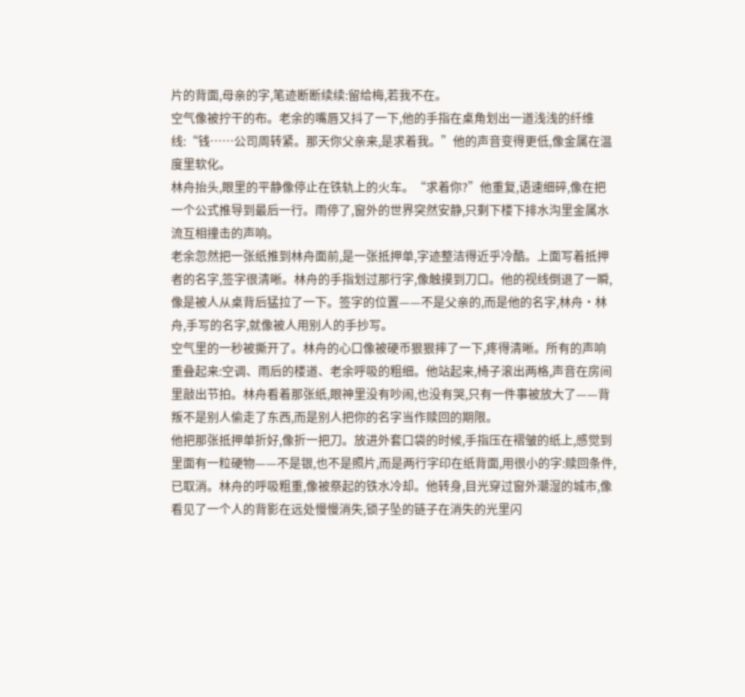片的背面,母亲的字,笔迹断断续续:留给梅,若我不在。
空气像被拧干的布。老余的嘴唇又抖了一下,他的手指在桌角划出一道浅浅的纤维线:“钱……公司周转紧。那天你父亲来,是求着我。”他的声音变得更低,像金属在温度里软化。
林舟抬头,眼里的平静像停止在铁轨上的火车。“求着你?”他重复,语速细碎,像在把一个公式推导到最后一行。雨停了,窗外的世界突然安静,只剩下楼下排水沟里金属水流互相撞击的声响。
老余忽然把一张纸推到林舟面前,是一张抵押单,字迹整洁得近乎冷酷。上面写着抵押者的名字,签字很清晰。林舟的手指划过那行字,像触摸到刀口。他的视线倒退了一瞬,像是被人从桌背后猛拉了一下。签字的位置——不是父亲的,而是他的名字,林舟·林舟,手写的名字,就像被人用别人的手抄写。
空气里的一秒被撕开了。林舟的心口像被硬币狠狠摔了一下,疼得清晰。所有的声响重叠起来:空调、雨后的楼道、老余呼吸的粗细。他站起来,椅子滚出两格,声音在房间里敲出节拍。林舟看着那张纸,眼神里没有吵闹,也没有哭,只有一件事被放大了——背叛不是别人偷走了东西,而是别人把你的名字当作赎回的期限。
他把那张抵押单折好,像折一把刀。放进外套口袋的时候,手指压在褶皱的纸上,感觉到里面有一粒硬物——不是银,也不是照片,而是两行字印在纸背面,用很小的字:赎回条件,已取消。林舟的呼吸粗重,像被祭起的铁水冷却。他转身,目光穿过窗外潮湿的城市,像看见了一个人的背影在远处慢慢消失,锁子坠的链子在消失的光里闪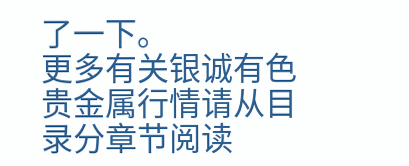了一下。
更多有关银诚有色贵金属行情请从目录分章节阅读